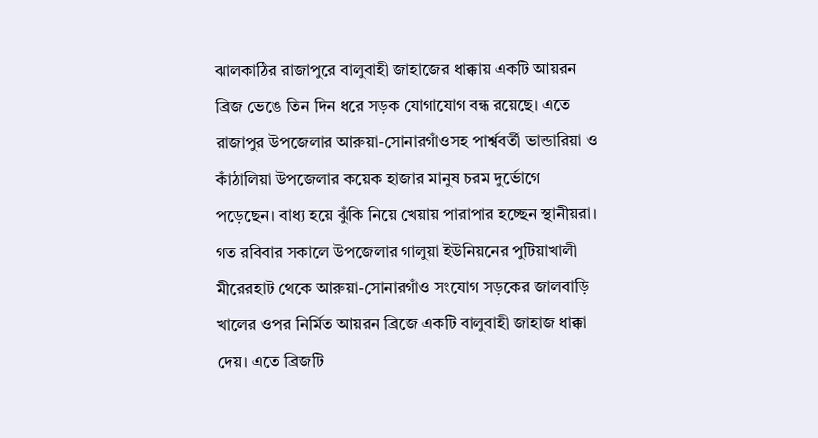ঝালকাঠির রাজাপুরে বালুবাহী জাহাজের ধাক্কায় একটি আয়রন ব্রিজ ভেঙে তিন দিন ধরে সড়ক যোগাযোগ বন্ধ রয়েছে। এতে রাজাপুর উপজেলার আরুয়া-সোনারগাঁওসহ পার্শ্ববর্তী ভান্ডারিয়া ও কাঁঠালিয়া উপজেলার কয়েক হাজার মানুষ চরম দুর্ভোগে পড়েছেন। বাধ্য হয়ে ঝুঁকি নিয়ে খেয়ায় পারাপার হচ্ছেন স্থানীয়রা।
গত রবিবার সকালে উপজেলার গালুয়া ইউনিয়নের পুটিয়াখালী মীরেরহাট থেকে আরুয়া-সোনারগাঁও সংযোগ সড়কের জালবাড়ি খালের ওপর নির্মিত আয়রন ব্রিজে একটি বালুবাহী জাহাজ ধাক্কা দেয়। এতে ব্রিজটি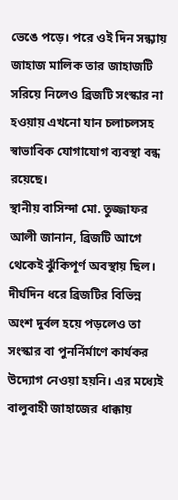ভেঙে পড়ে। পরে ওই দিন সন্ধ্যায় জাহাজ মালিক তার জাহাজটি সরিয়ে নিলেও ব্রিজটি সংস্কার না হওয়ায় এখনো যান চলাচলসহ স্বাভাবিক যোগাযোগ ব্যবস্থা বন্ধ রয়েছে।
স্থানীয় বাসিন্দা মো. তুজ্জাফর আলী জানান, ব্রিজটি আগে থেকেই ঝুঁকিপূর্ণ অবস্থায় ছিল। দীর্ঘদিন ধরে ব্রিজটির বিভিন্ন অংশ দুর্বল হয়ে পড়লেও তা সংস্কার বা পুনর্নির্মাণে কার্যকর উদ্যোগ নেওয়া হয়নি। এর মধ্যেই বালুবাহী জাহাজের ধাক্কায়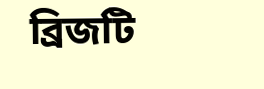ব্রিজটি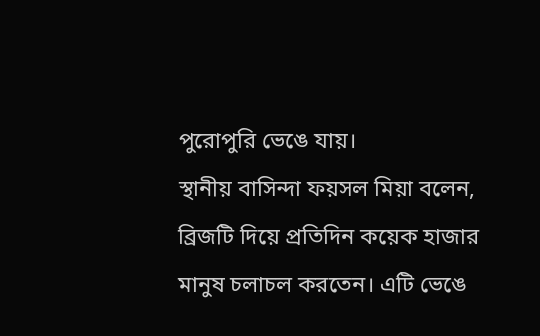পুরোপুরি ভেঙে যায়।
স্থানীয় বাসিন্দা ফয়সল মিয়া বলেন, ব্রিজটি দিয়ে প্রতিদিন কয়েক হাজার মানুষ চলাচল করতেন। এটি ভেঙে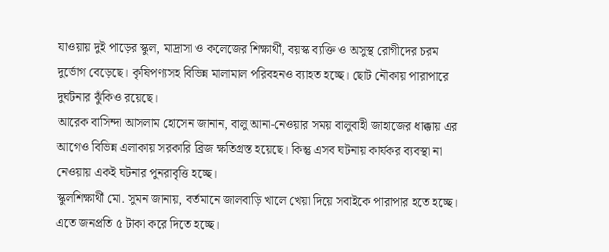যাওয়ায় দুই পাড়ের স্কুল, মাদ্রাসা ও কলেজের শিক্ষার্থী, বয়স্ক ব্যক্তি ও অসুস্থ রোগীদের চরম দুর্ভোগ বেড়েছে। কৃষিপণ্যসহ বিভিন্ন মালামাল পরিবহনও ব্যাহত হচ্ছে। ছোট নৌকায় পারাপারে দুর্ঘটনার ঝুঁকিও রয়েছে।
আরেক বাসিন্দা আসলাম হোসেন জানান, বালু আনা-নেওয়ার সময় বালুবাহী জাহাজের ধাক্কায় এর আগেও বিভিন্ন এলাকায় সরকারি ব্রিজ ক্ষতিগ্রস্ত হয়েছে। কিন্তু এসব ঘটনায় কার্যকর ব্যবস্থা না নেওয়ায় একই ঘটনার পুনরাবৃত্তি হচ্ছে।
স্কুলশিক্ষার্থী মো. সুমন জানায়, বর্তমানে জালবাড়ি খালে খেয়া দিয়ে সবাইকে পারাপার হতে হচ্ছে। এতে জনপ্রতি ৫ টাকা করে দিতে হচ্ছে।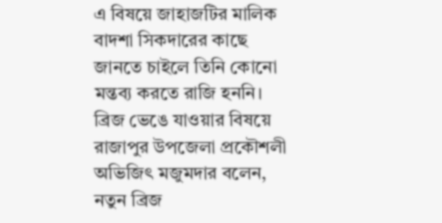এ বিষয়ে জাহাজটির মালিক বাদশা সিকদারের কাছে জানতে চাইলে তিনি কোনো মন্তব্য করতে রাজি হননি।
ব্রিজ ভেঙে যাওয়ার বিষয়ে রাজাপুর উপজেলা প্রকৌশলী অভিজিৎ মজুমদার বলেন, নতুন ব্রিজ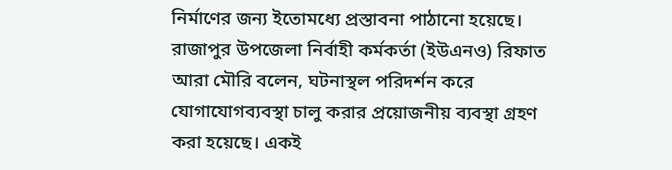নির্মাণের জন্য ইতোমধ্যে প্রস্তাবনা পাঠানো হয়েছে।
রাজাপুর উপজেলা নির্বাহী কর্মকর্তা (ইউএনও) রিফাত আরা মৌরি বলেন, ঘটনাস্থল পরিদর্শন করে যোগাযোগব্যবস্থা চালু করার প্রয়োজনীয় ব্যবস্থা গ্রহণ করা হয়েছে। একই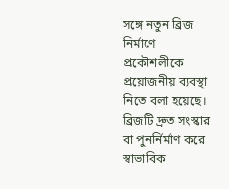সঙ্গে নতুন ব্রিজ নির্মাণে প্রকৌশলীকে প্রয়োজনীয় ব্যবস্থা নিতে বলা হয়েছে।
ব্রিজটি দ্রুত সংস্কার বা পুনর্নির্মাণ করে স্বাভাবিক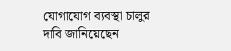যোগাযোগ ব্যবস্থা চালুর দাবি জানিয়েছেন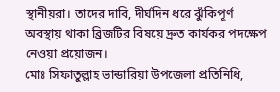স্থানীয়রা। তাদের দাবি, দীর্ঘদিন ধরে ঝুঁকিপূর্ণ অবস্থায় থাকা ব্রিজটির বিষয়ে দ্রুত কার্যকর পদক্ষেপ নেওয়া প্রয়োজন।
মোঃ সিফাতুল্লাহ ভান্ডারিয়া উপজেলা প্রতিনিধি,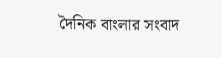দৈনিক বাংলার সংবাদ